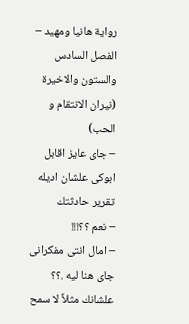رواية هانيا ومهيد – الفصل السادس والستون والاخيرة
(نيران الانتقام و الحب)
– جاى عايز اقابل ابوكى علشان اديله تقرير حادثتك
– نعم ؟؟!!!
– امال انتى مفكرانى جاى هنا ليه .؟؟ علشانك مثلاً لا سمح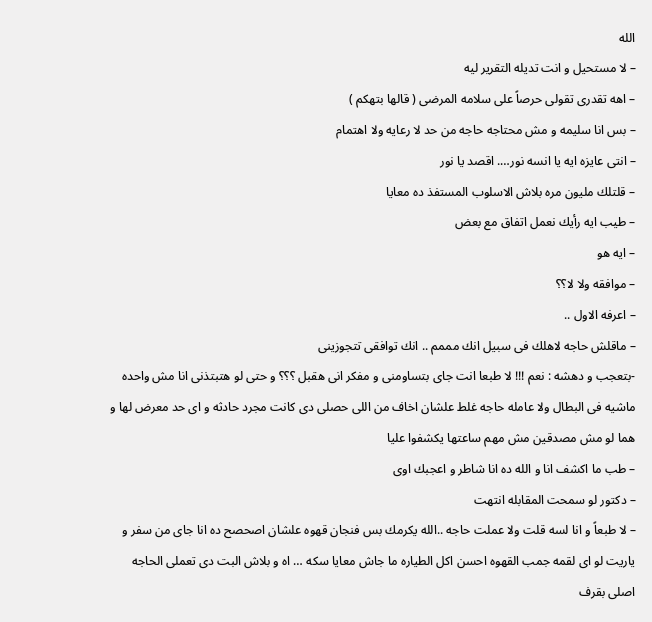الله
– لا مستحيل و انت تديله التقرير ليه
– اهه تقدرى تقولى حرصاً على سلامه المرضى ( قالها بتهكم )
– بس انا سليمه و مش محتاجه حاجه من حد لا رعايه ولا اهتمام
– انتى عايزه ايه يا انسه نور…. اقصد يا نور
– قلتلك مليون مره بلاش الاسلوب المستفذ ده معايا
– طيب ايه رأيك نعمل اتفاق مع بعض
– ايه هو
– موافقه ولا لا؟؟
– اعرفه الاول ..
– ماقلش حاجه لاهلك فى سبيل انك مممم .. انك توافقى تتجوزينى
-بتعجب و دهشه : نعم !!! لا طبعا انت جاى بتساومنى و مفكر انى هقبل ؟؟؟ و حتى لو هتبتذنى انا مش واحده ماشيه فى البطال ولا عامله حاجه غلط علشان اخاف من اللى حصلى دى كانت مجرد حادثه و اى حد معرض لها و هما لو مش مصدقين مش مهم ساعتها يكشفوا عليا
– طب ما اكشف انا و الله ده انا شاطر و اعجبك اوى
– دكتور لو سمحت المقابله انتهت
– لا طبعاً و انا لسه قلت ولا عملت حاجه ..الله يكرمك بس فنجان قهوه علشان اصحصح ده انا جاى من سفر و ياريت لو اى لقمه جمب القهوه احسن اكل الطياره ما جاش معايا سكه … اه و بلاش البت دى تعملى الحاجه اصلى بقرف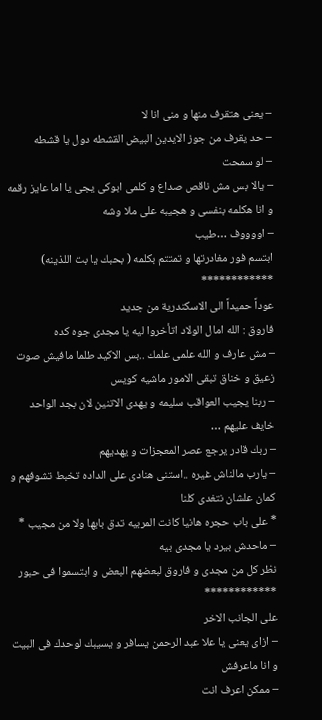– يعنى هتقرف منها و منى انا لا
– حد يقرف من جوز الايدين البيض القشطه دول يا قشطه
– لو سمحت
– يالا بس مش ناقص صداع و كلمى ابوكى يجى يا اما عايز رقمه و انا هكلمه بنفسى و هجيبه على ملا وشه
– اووووف …طيب
ابتسم فور مغادرتها و تمتتم بكلمه ( بحبك يا بت اللذينه)
************
عوداً حميداً الى الاسكندرية من جديد
فاروق : الله امال الولاد اتأخروا ليه يا مجدى جوه كده
– مش عارف و الله علمى علمك ..بس الاكيد طلما مافيش صوت زعيق و خناق تبقى الامور ماشيه كويس
– ربنا يجيب العواقب سليمه و يهدى الاتنين لان بجد الواحد خايف عليهم …
– ربك قادر يرجع عصر المعجزات و يهديهم
– يارب مالناش غيره ..استنى هنادى على الداده تخبط تشوفهم و كمان علشان نتغدى كلنا
* على باب حجره هانيا كانت المربيه تدق بابها ولا من مجيب *
– ماحدش بيرد يا مجدى بيه
نظر كل من مجدى و فاروق لبعضهم البعض و ابتسموا فى حبور
************
على الجانب الاخر
– ازاى يعنى يا علا عبد الرحمن يسافر و يسيبك لوحدك فى البيت و انا ماعرفش
– ممكن اعرف انت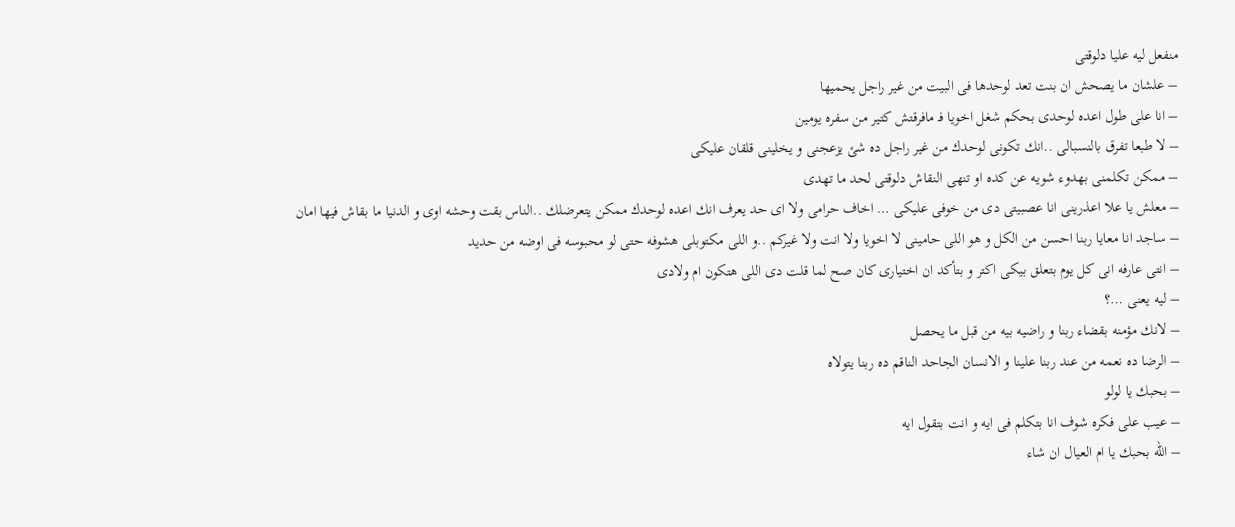منفعل ليه عليا دلوقتى
– علشان ما يصحش ان بنت تعد لوحدها فى البيت من غير راجل يحميها
– انا على طول اعده لوحدى بحكم شغل اخويا فـ مافرقتش كتير من سفره يومين
– لا طبعا تفرق بالنسبالى ..انك تكونى لوحدك من غير راجل ده شئ يزعجنى و يخلينى قلقان عليكى
– ممكن تكلمنى بهدوء شويه عن كده او تنهى النقاش دلوقتى لحد ما تهدى
– معلش يا علا اعذرينى انا عصبيتى دى من خوفى عليكى … اخاف حرامى ولا اى حد يعرف انك اعده لوحدك ممكن يتعرضلك ..الناس بقت وحشه اوى و الدنيا ما بقاش فيها امان
– ساجد انا معايا ربنا احسن من الكل و هو اللى حامينى لا اخويا ولا انت ولا غيركم ..و اللى مكتوبلى هشوفه حتى لو محبوسه فى اوضه من حديد
– انتى عارفه انى كل يوم بتعلق بيكى اكتر و بتأكد ان اختيارى كان صح لما قلت دى اللى هتكون ام ولادى
– ليه يعنى …؟
– لانك مؤمنه بقضاء ربنا و راضيه بيه من قبل ما يحصل
– الرضا ده نعمه من عند ربنا علينا و الانسان الجاحد الناقم ده ربنا يتولاه
– بحبك يا لولو
– عيب على فكره شوف انا بتكلم فى ايه و انت بتقول ايه
– الله بحبك يا ام العيال ان شاء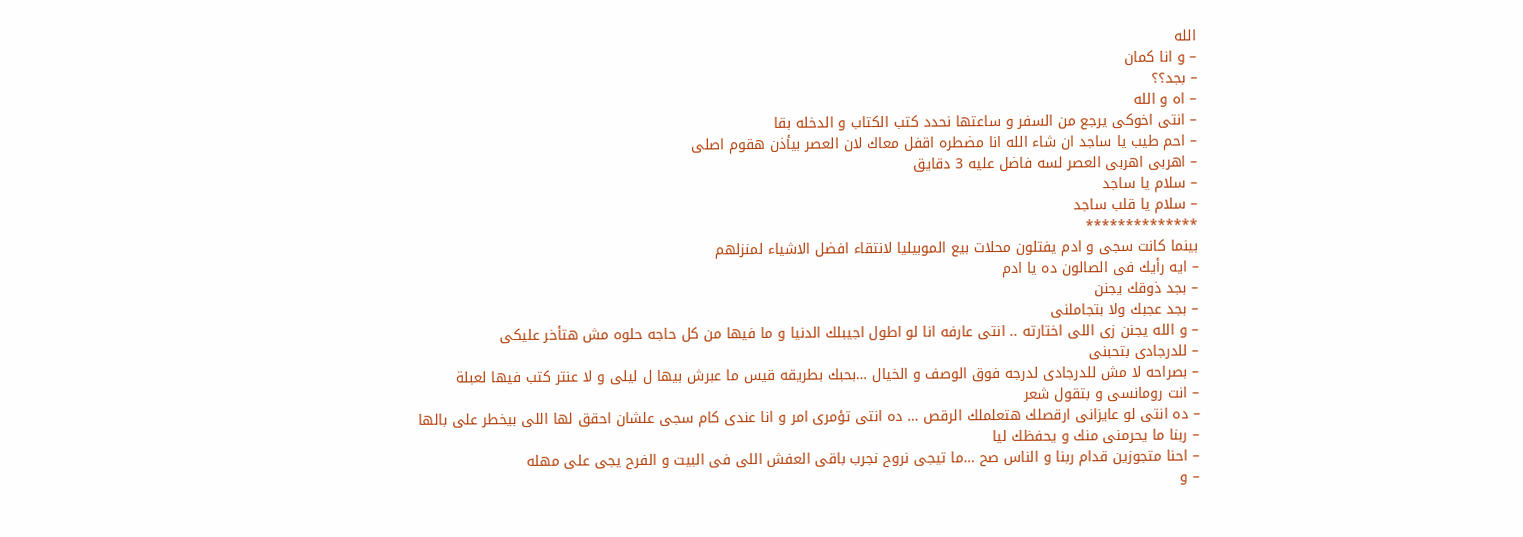الله
– و انا كمان
– بجد؟؟
– اه و الله
– انتى اخوكى يرجع من السفر و ساعتها نحدد كتب الكتاب و الدخله بقا
– احم طيب يا ساجد ان شاء الله انا مضطره اقفل معاك لان العصر بيأذن هقوم اصلى
– اهربى اهربى العصر لسه فاضل عليه 3 دقايق
– سلام يا ساجد
– سلام يا قلب ساجد
**************
بينما كانت سجى و ادم يفتلون محلات بيع الموبيليا لانتقاء افضل الاشياء لمنزلهم
– ايه رأيك فى الصالون ده يا ادم
– بجد ذوقك يجنن
– بجد عجبك ولا بتجاملنى
– و الله يجنن زى اللى اختارته .. انتى عارفه انا لو اطول اجيبلك الدنيا و ما فيها من كل حاجه حلوه مش هتأخر عليكى
– للدرجادى بتحبنى
– بصراحه لا مش للدرجادى لدرجه فوق الوصف و الخيال …بحبك بطريقه قيس ما عبرش بيها ل ليلى و لا عنتر كتب فيها لعبلة
– انت رومانسى و بتقول شعر
– ده انتى لو عايزانى ارقصلك هتعلملك الرقص … ده انتى تؤمرى امر و انا عندى كام سجى علشان احقق لها اللى بيخطر على بالها
– ربنا ما يحرمنى منك و يحفظك ليا
– احنا متجوزين قدام ربنا و الناس صح …ما تيجى نروح نجرب باقى العفش اللى فى البيت و الفرح يجى على مهله
– و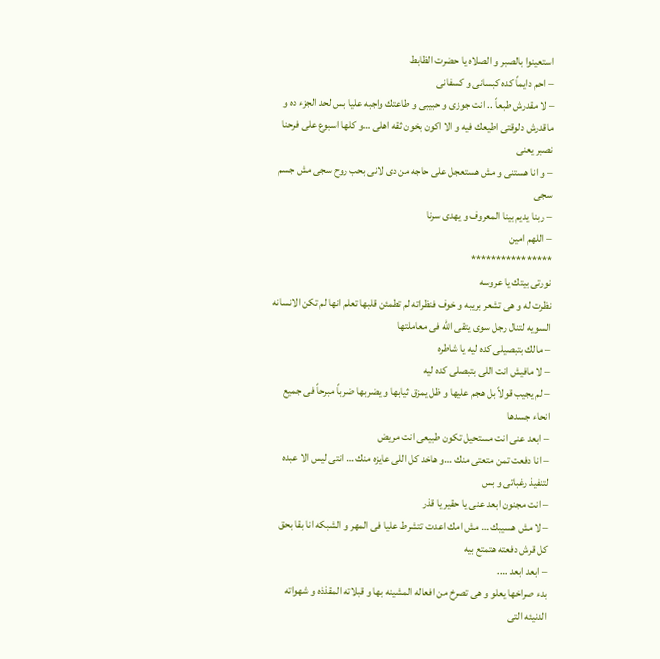استعينوا بالصبر و الصلاه يا حضرت الظابط
– احم دايماً كده كبسانى و كسفانى
– لا مقدرش طبعاً .. انت جوزى و حبيبى و طاعتك واجبه عليا بس لحد الجزء ده و ماقدرش دلوقتى اطيعك فيه و الا اكون بخون ثقه اهلى …و كلها اسبوع على فرحنا نصبر يعنى
– و انا هستنى و مش هستعجل على حاجه من دى لانى بحب روح سجى مش جسم سجى
– ربنا يديم بينا المعروف و يهدى سرنا
– اللهم امين
****************
نورتى بيتك يا عروسه
نظرت له و هى تشعر بريبه و خوف فنظراته لم تطمئن قلبها تعلم انها لم تكن الانسانه السويه لتنال رجل سوى يتقى الله فى معاملتها
– مالك بتبصيلى كده ليه يا شاطره
– لا مافيش انت اللى بتبصلى كده ليه
– لم يجيب قولاً بل هجم عليها و ظل يمزق ثيابها و يضربها ضرباً مبرحاً فى جميع انحاء جسدها
– ابعد عنى انت مستحيل تكون طبيعى انت مريض
– انا دفعت تمن متعتى منك …و هاخد كل اللى عايزه منك … انتى ليس الا عبده لتنفيذ رغباتى و بس
– انت مجنون ابعد عنى يا حقير يا قذر
– لا مش هسيبك … مش امك اعدت تتشرط عليا فى المهر و الشبكه انا بقا بحق كل قرش دفعته هتمتع بيه
– ابعد ابعد ….
بدء صراخها يعلو و هى تصرخ من افعاله المشينه بها و قبلاته المقذذه و شهواته الدنيئه التى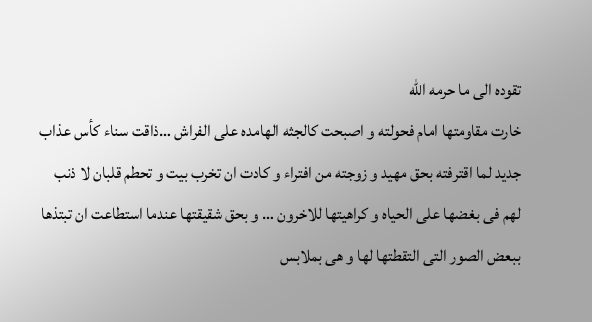تقوده الى ما حرمه الله
خارت مقاومتها امام فحولته و اصبحت كالجثه الهامده على الفراش …ذاقت سناء كأس عذاب جديد لما اقترفته بحق مهيد و زوجته من افتراء و كادت ان تخرب بيت و تحطم قلبان لا ذنب لهم فى بغضها على الحياه و كراهيتها للاخرون … و بحق شقيقتها عندما استطاعت ان تبتذها ببعض الصور التى التقطتها لها و هى بملابس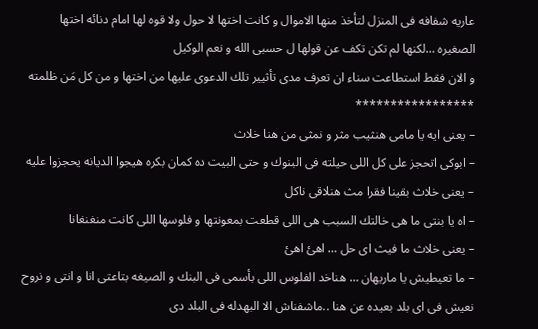عاريه شفافه فى المنزل لتأخذ منها الاموال و كانت اختها لا حول ولا قوه لها امام دنائه اختها الصغيره …لكنها لم تكن تكف عن قولها ل حسبى الله و نعم الوكيل
و الان فقط استطاعت سناء ان تعرف مدى تأثيير تلك الدعوى عليها من اختها و من كل مَن ظلمته
*****************
– يعنى ايه يا مامى هنثيب مثر و نمثى من هنا خلاث
– ابوكى اتحجز على كل اللى حيلته فى البنوك و حتى البيت ده كمان بكره هيجوا الديانه يحجزوا عليه
– يعنى خلاث بقينا فقرا مث هنلاقى ناكل
– اه يا بنتى ما هى خالتك السبب هى اللى قطعت بمعونتها و فلوسها اللى كانت منغنغانا
– يعنى خلاث ما فيث اى حل … اهئ اهئ
– ما تعيطيش يا ماريهان … هناخد الفلوس اللى بأسمى فى البنك و الصيغه بتاعتى انا و انتى و نروح نعيش فى اى بلد بعيده عن هنا ..ماشفناش الا البهدله فى البلد دى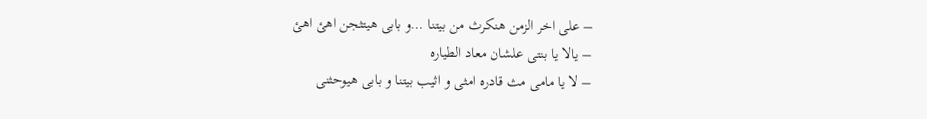– على اخر الزمن هنكرث من بيتنا …و بابى هيتثجن اهئ اهئ
– يالا يا بنتى علشان معاد الطياره
– لا يا مامى مث قادره امثى و اثيب بيتنا و بابى هيوحثنى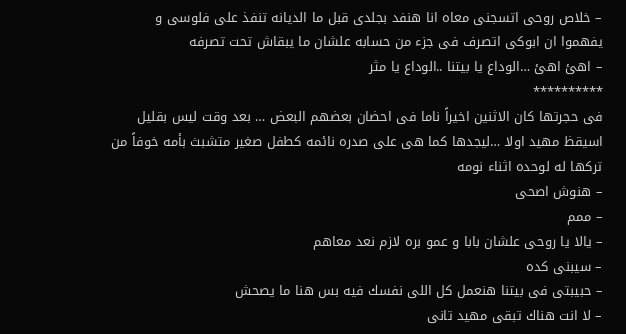– خلاص روحى اتسجنى معاه انا هنفد بجلدى قبل ما الديانه تنفذ على فلوسى و يفهموا ان ابوكى اتصرف فى جزء من حسابه علشان ما يبقاش تحت تصرفه
– اهئ اهئ …الوداع يا بيتنا ..الوداع يا مثر
**********
فى حجرتها كان الاثنين اخيراً ناما فى احضان بعضهم البعض … بعد وقت ليس بقليل اسيقظ مهيد اولا …ليجدها كما هى على صدره نائمه كطفل صغير متشبث بأمه خوفاً من تركها له لوحده اثناء نومه
– هنوش اصحى
– ممم
– يالا يا روحى علشان بابا و عمو بره لازم نعد معاهم
– سيبنى كده
– حبيبتى فى بيتنا هنعمل كل اللى نفسك فيه بس هنا ما يصحش
– لا انت هناك تبقى مهيد تانى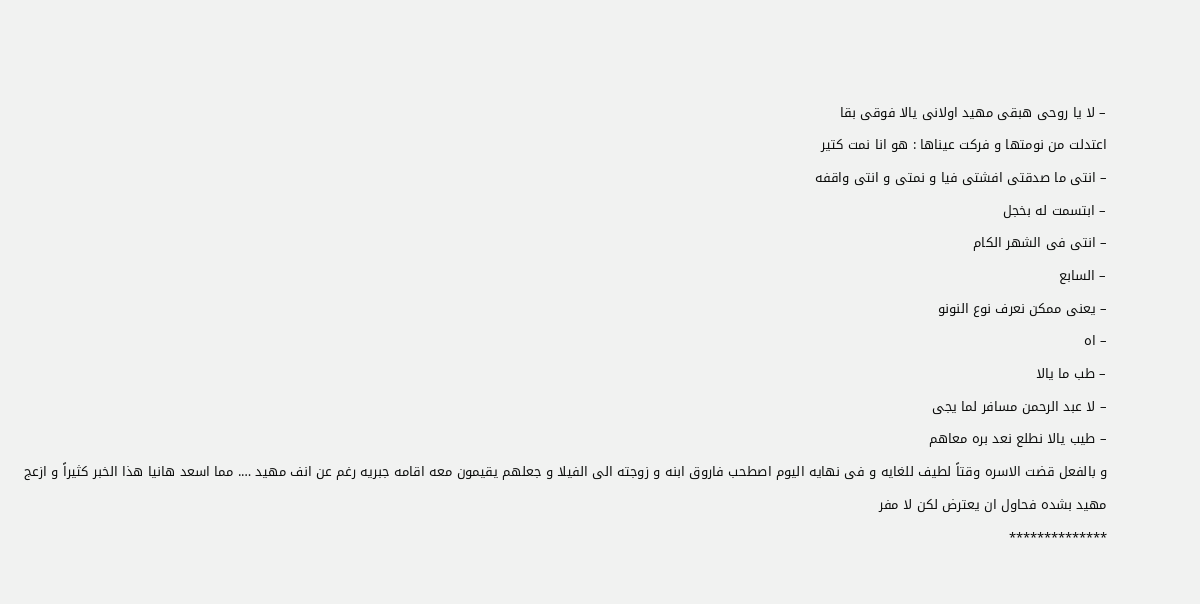– لا يا روحى هبقى مهيد اولانى يالا فوقى بقا
اعتدلت من نومتها و فركت عيناها : هو انا نمت كتير
– انتى ما صدقتى افشتى فيا و نمتى و انتى واقفه
– ابتسمت له بخجل
– انتى فى الشهر الكام
– السابع
– يعنى ممكن نعرف نوع النونو
– اه
– طب ما يالا
– لا عبد الرحمن مسافر لما يجى
– طيب يالا نطلع نعد بره معاهم
و بالفعل قضت الاسره وقتاً لطيف للغايه و فى نهايه اليوم اصطحب فاروق ابنه و زوجته الى الفيلا و جعلهم يقيمون معه اقامه جبريه رغم عن انف مهيد …. مما اسعد هانيا هذا الخبر كثيراً و ازعج مهيد بشده فحاول ان يعترض لكن لا مفر
**************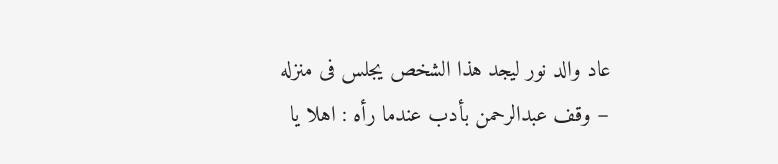عاد والد نور ليجد هذا الشخص يجلس فى منزله
– وقف عبدالرحمن بأدب عندما رأه : اهلا يا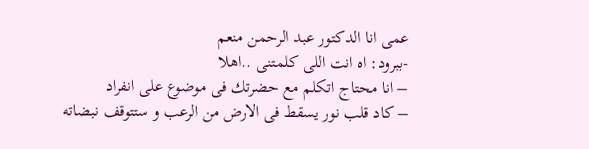عمى انا الدكتور عبد الرحمن منعم
-ببرود: اه انت اللى كلمتنى ..اهلا
– انا محتاج اتكلم مع حضرتك فى موضوع على انفراد
– كاد قلب نور يسقط فى الارض من الرعب و ستتوقف نبضاته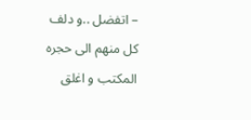– اتفضل ..و دلف كل منهم الى حجره المكتب و اغلق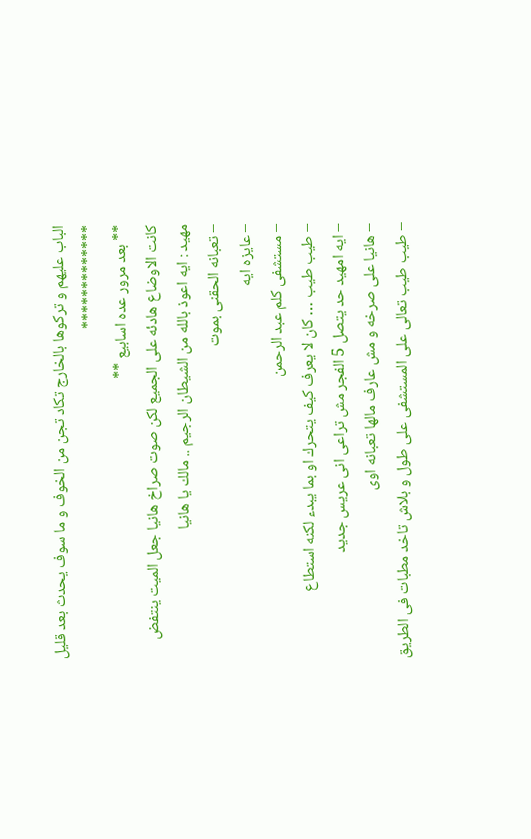الباب عليهم و تركوها بالخارج تكاد تجن من الخوف و ما سوف يحدث بعد قليل
*************
** بعد مرور عده اسابيع **
كانت الاوضاع هادئه على الجميع لكن صوت صراخ هانيا جعل الميت ينتفض
مهيد : ايه اعوذ بالله من الشيطان الرجيم .. مالك يا هانيا
– تعبانه الحقنى بموت
– عايزه ايه
– مستشفى كلم عبد الرحمن
– طيب طيب … كان لا يعرف كيف يتحرك او بما يبدء لكنه استطاع
– ايه امهيد حد يتصل 5 الفجر مش تراعى انى عريس جديد
– هانيا على صرخه و مش عارف مالها تعبانه اوى
– طيب طيب تعالى على المستشفى على طول و بلاش تاخد مطبات فى الطريق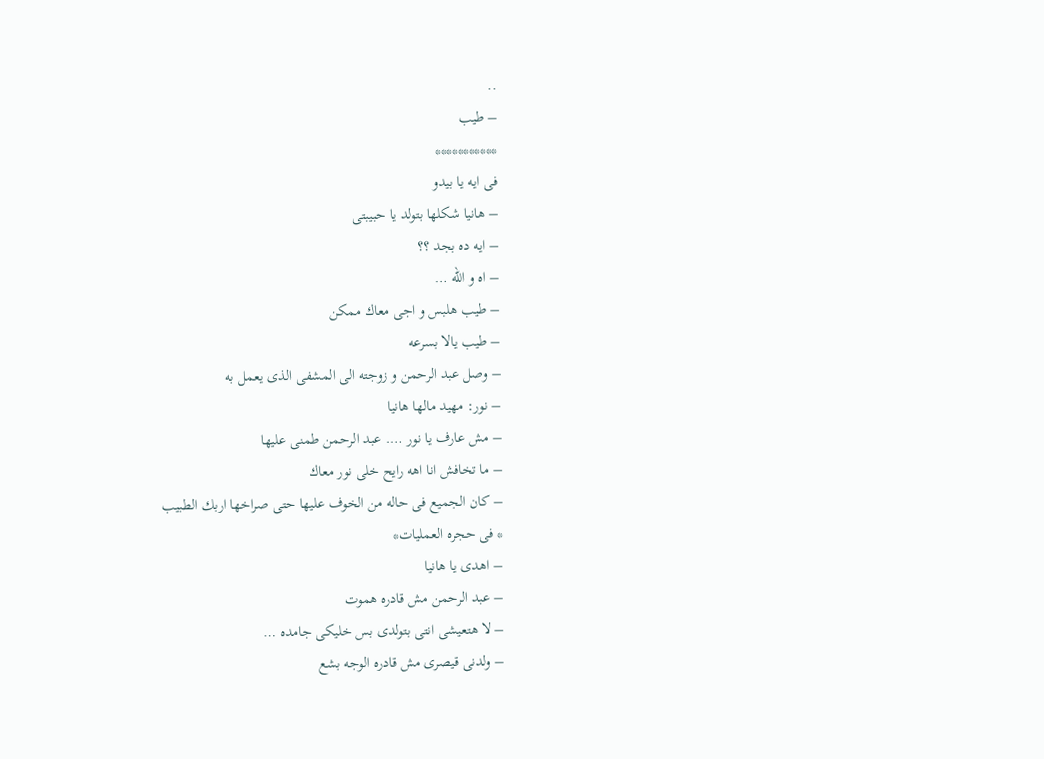..
– طيب
***********
فى ايه يا بيدو
– هانيا شكلها بتولد يا حبيبتى
– ايه ده بجد ؟؟
– اه و الله …
– طيب هلبس و اجى معاك ممكن
– طيب يالا بسرعه
– وصل عبد الرحمن و زوجته الى المشفى الذى يعمل به
– نور: مهيد مالها هانيا
– مش عارف يا نور …. عبد الرحمن طمنى عليها
– ما تخافش انا اهه رايح خلى نور معاك
– كان الجميع فى حاله من الخوف عليها حتى صراخها اربك الطبيب
* فى حجره العمليات*
– اهدى يا هانيا
– عبد الرحمن مش قادره هموت
– لا هتعيشى انتى بتولدى بس خليكى جامده …
– ولدنى قيصرى مش قادره الوجه بشع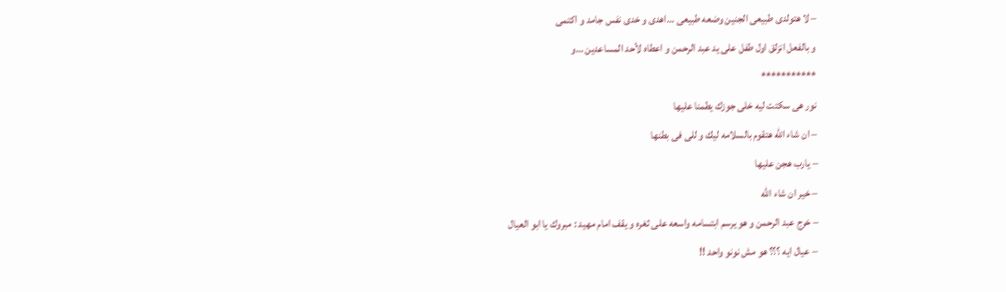– لا هتولدى طبيعى الجنين وضعه طبيعى …اهدى و خدى نفس جامد و اكتمى
و بالفعل انزلق اول طفل على يد عبد الرحمن و اعطاه لأحد المساعدين …و
***********
نور هى سكتت ليه خلى جوزك يطمنا عليها
– ان شاء الله هتقوم بالسلامه ليك و للى فى بطنها
– يارب هجن عليها
– خير ان شاء الله
– خرج عبد الرحمن و هو يرسم ابتسامه واسعه على ثغره و يقف امام مهيد : مبروك يا ابو العيال
– عيال ايه ؟؟؟ هو مش نونو واحد !!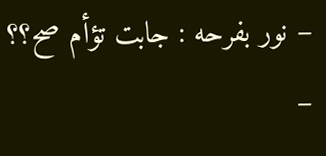– نور بفرحه : جابت تؤأم صح؟؟
–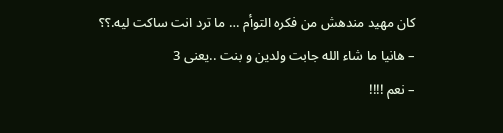كان مهيد مندهش من فكره التوأم … ما ترد انت ساكت ليه.؟؟
– هانيا ما شاء الله جابت ولدين و بنت ..يعنى 3
– نعم !!!!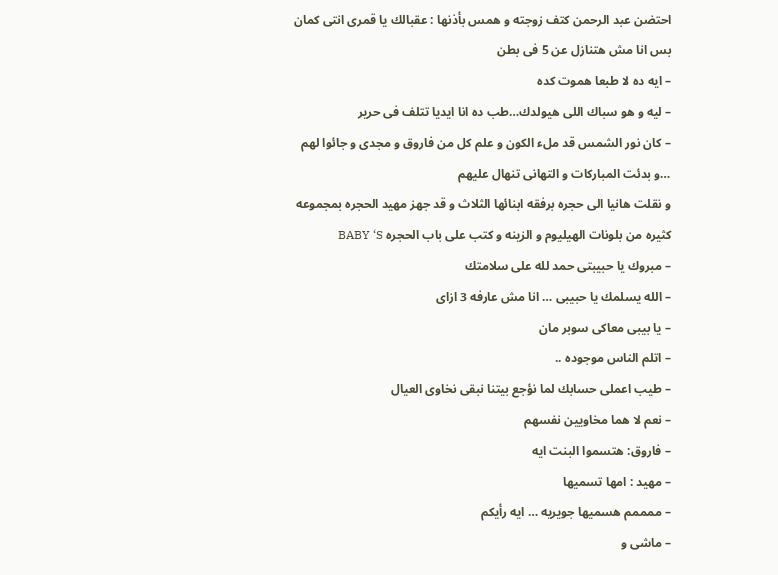احتضن عبد الرحمن كتف زوجته و همس بأذنها : عقبالك يا قمرى انتى كمان بس انا مش هتنازل عن 5 فى بطن
– ايه ده لا طبعا هموت كده
– ليه و هو سباك اللى هيولدك…طب ده انا ايديا تتلف فى حرير
– كان نور الشمس قد ملء الكون و علم كل من فاروق و مجدى و جائوا لهم …و بدئت المباركات و التهانى تنهال عليهم
و نقلت هانيا الى حجره برفقه ابنائها الثلاث و قد جهز مهيد الحجره بمجموعه كثيره من بلونات الهيليوم و الزينه و كتب على باب الحجره BABY ‘S
– مبروك يا حبيبتى حمد لله على سلامتك
– الله يسلمك يا حبيبى … انا مش عارفه 3 ازاى
– يا بيبى معاكى سوبر مان
– اتلم الناس موجوده ..
– طيب اعملى حسابك لما نؤجع بيتنا نبقى نخاوى العيال
– نعم لا هما مخاويين نفسهم
– فاروق: هتسموا البنت ايه
– مهيد : امها تسميها
– ممممم هسميها جويريه … ايه رأيكم
– ماشى و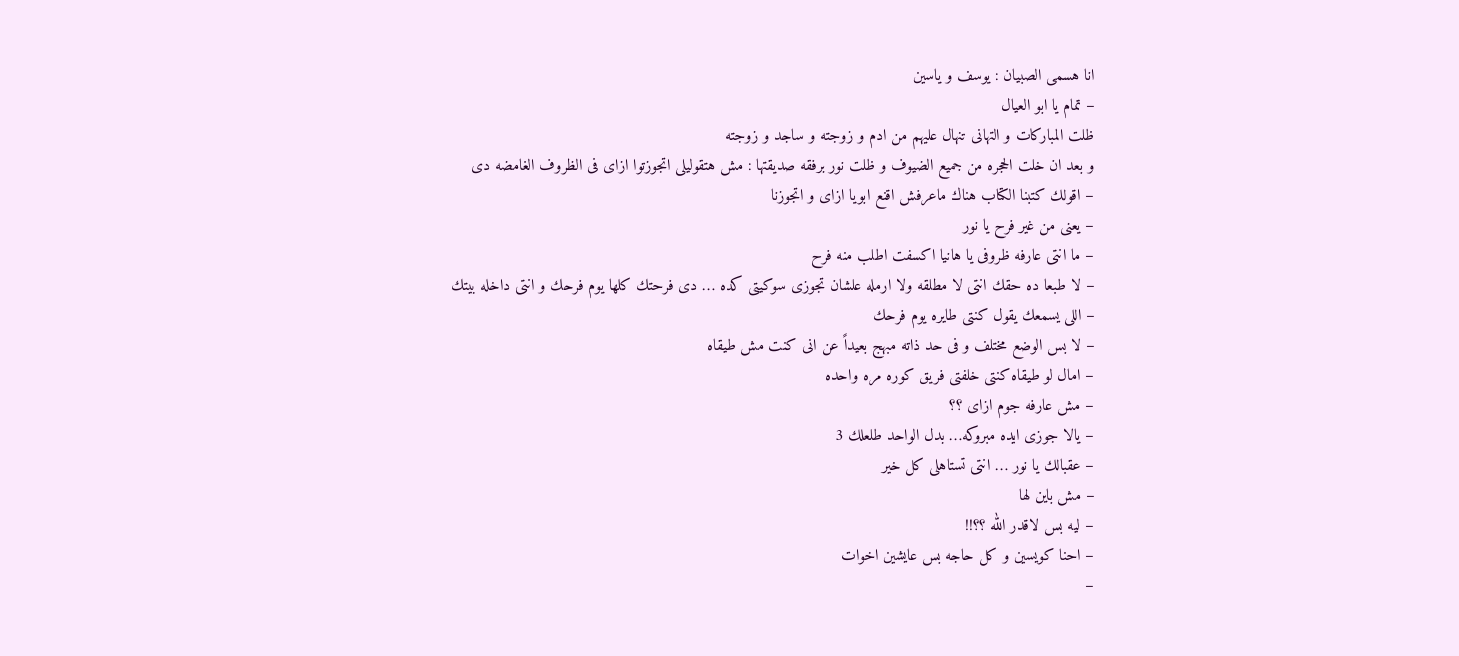انا هسمى الصبيان : يوسف و ياسين
– تمام يا ابو العيال
ظلت المباركات و التهانى تنهال عليهم من ادم و زوجته و ساجد و زوجته
و بعد ان خلت الحجره من جميع الضيوف و ظلت نور برفقه صديقتها : مش هتقوليلى اتجوزتوا ازاى فى الظروف الغامضه دى
– اقولك كتبنا الكتاب هناك ماعرفش اقنع ابويا ازاى و اتجوزنا
– يعنى من غير فرح يا نور
– ما انتى عارفه ظروفى يا هانيا اكسفت اطلب منه فرح
– لا طبعا ده حقك انتى لا مطلقه ولا ارمله علشان تجوزى سوكيتى كده … دى فرحتك كلها يوم فرحك و انتى داخله بيتك
– اللى يسمعك يقول كنتى طايره يوم فرحك
– لا بس الوضع مختلف و فى حد ذاته مبهج بعيداً عن انى كنت مش طيقاه
– امال لو طيقاه كنتى خلفتى فريق كوره مره واحده
– مش عارفه جوم ازاى ؟؟
– يالا جوزى ايده مبروكه… بدل الواحد طلعلك 3
– عقبالك يا نور … انتى تستاهلى كل خير
– مش باين لها
– ليه بس لاقدر الله ؟؟!!
– احنا كويسين و كل حاجه بس عايشين اخوات
–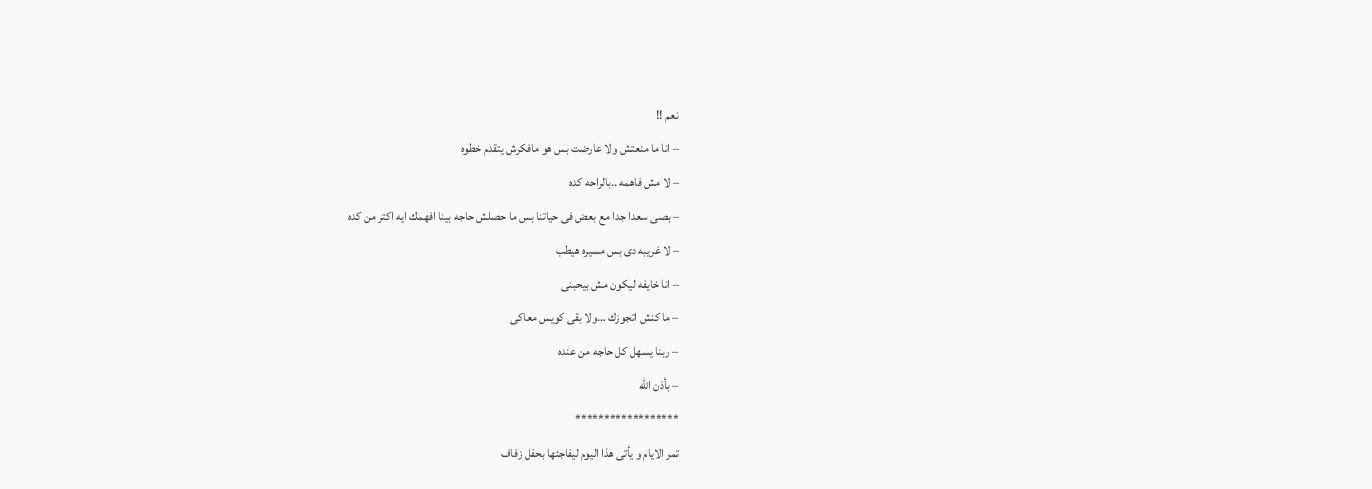نعم !!
– انا ما منعتش ولا عارضت بس هو مافكرش يتقدم خطوه
– لا مش فاهمه ..بالراحه كده
– بصى سعدا جدا مع بعض فى حياتنا بس ما حصلش حاجه بينا افهمك ايه اكتر من كده
– لا غريبه دى بس مسيره هيطب
– انا خايفه ليكون مش بيحبنى
– ما كنش اتجوزك …ولا بقى كويس معاكى
– ربنا يسهل كل حاجه من عنده
– بأذن الله
******************
تمر الايام و يأتى هذا اليوم ليفاجئها بحفل زفاف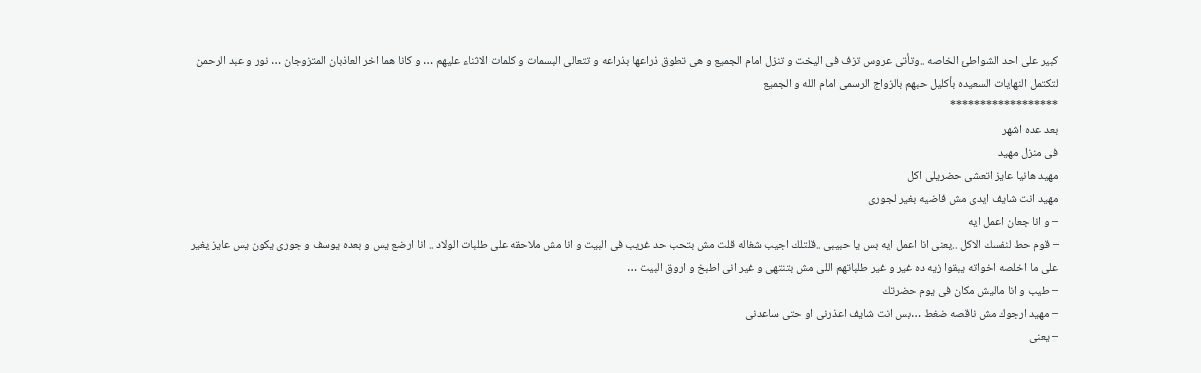كبير على احد الشواطئ الخاصه ..وتأتى عروس تزف فى اليخت و تنزل امام الجميع و هى تطوق ذراعها بذراعه و تتعالى البسمات و كلمات الاثناء عليهم … و كانا هما اخر العاذبان المتزوجان … نور و عبد الرحمن لتكتمل النهايات السعيده بأكليل حبهم بالزواج الرسمى امام الله و الجميع
******************
بعد عده اشهر
فى منزل مهيد
مهيد هانيا عايز اتعشى حضريلى اكل
مهيد انت شايف ايدى مش فاضيه بغير لجورى
– و انا جعان اعمل ايه
– قوم حط لنفسك الاكل ..يعنى انا اعمل ايه بس يا حبيبى ..قلتلك اجيب شغاله قلت مش بتحب حد غريب فى البيت و انا مش ملاحقه على طلبات الولاد .. انا ارضع يس و بعده يوسف و جورى يكون يس عايز يغير على ما اخلصه اخواته يبقوا زيه ده غير و غير طلباتهم اللى مش بتنتهى و غير انى اطبخ و اروق البيت …
– طيب و انا ماليش مكان فى يوم حضرتك
– مهيد ارجوك مش ناقصه ضغط …بس انت شايف اعذرنى او حتى ساعدنى
– يعنى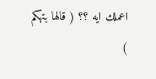اعملك ايه ؟؟ ( قالها بتهكم )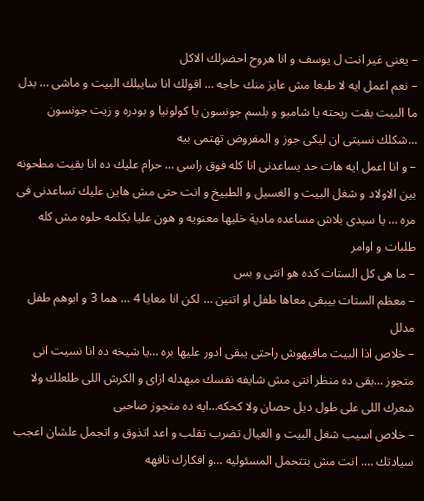– يعنى غير انت ل يوسف و انا هروح احضرلك الاكل
– نعم اعمل ايه لا طبعا مش عايز منك حاجه … اقولك انا سايبلك البيت و ماشى … بدل ما البيت بقت ريحته يا شامبو و بلسم جونسون يا كولونيا و بودره و زيت جونسون …شكلك نسيتى ان ليكى جوز و المفروض تهتمى بيه
– و انا اعمل ايه هات حد يساعدنى انا كله فوق راسى … حرام عليك ده انا بقيت مطحونه بين الاولاد و شغل البيت و الغسيل و الطبيخ و انت حتى مش هاين عليك تساعدنى فى مره … يا سيدى بلاش مساعده مادية خليها معنويه و هون عليا بكلمه حلوه مش كله طلبات و اوامر
– ما هى كل الستات كده هو انتى و بس
– معظم الستات بيبقى معاها طفل او اتنين … لكن انا معايا 4 … هما 3 و ابوهم طفل مدلل
– خلاص اذا البيت مافيهوش راحتى يبقى ادور عليها بره …يا شيخه ده انا نسيت انى متجوز …بقى ده منظر انتى مش شايفه نفسك مبهدله ازاى و الكرش اللى طلعلك ولا شعرك اللى على طول ديل حصان ولا كحكه…ايه ده متجوز صاحبى
– خلاص اسيب شغل البيت و العيال تضرب تقلب و اعد اتذوق و اتجمل علشان اعجب سيادتك …. انت مش بتتحمل المسئوليه …و افكارك تافهه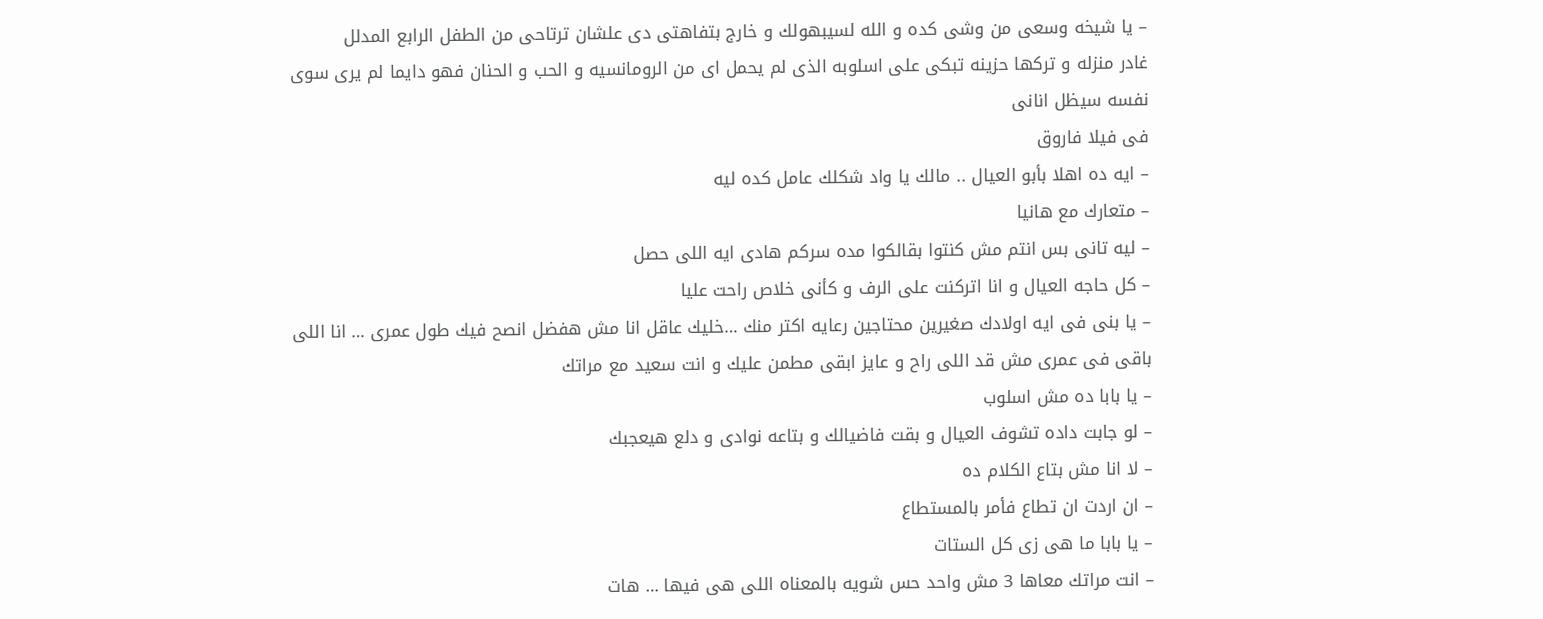– يا شيخه وسعى من وشى كده و الله لسيبهولك و خارج بتفاهتى دى علشان ترتاحى من الطفل الرابع المدلل
غادر منزله و تركها حزينه تبكى على اسلوبه الذى لم يحمل اى من الرومانسيه و الحب و الحنان فهو دايما لم يرى سوى نفسه سيظل انانى
فى فيلا فاروق
– ايه ده اهلا بأبو العيال .. مالك يا واد شكلك عامل كده ليه
– متعارك مع هانيا
– ليه تانى بس انتم مش كنتوا بقالكوا مده سركم هادى ايه اللى حصل
– كل حاجه العيال و انا اتركنت على الرف و كأنى خلاص راحت عليا
– يا بنى فى ايه اولادك صغيرين محتاجين رعايه اكتر منك …خليك عاقل انا مش هفضل انصح فيك طول عمرى … انا اللى باقى فى عمرى مش قد اللى راح و عايز ابقى مطمن عليك و انت سعيد مع مراتك
– يا بابا ده مش اسلوب
– لو جابت داده تشوف العيال و بقت فاضيالك و بتاعه نوادى و دلع هيعجبك
– لا انا مش بتاع الكلام ده
– ان اردت ان تطاع فأمر بالمستطاع
– يا بابا ما هى زى كل الستات
– انت مراتك معاها 3 مش واحد حس شويه بالمعناه اللى هى فيها … هات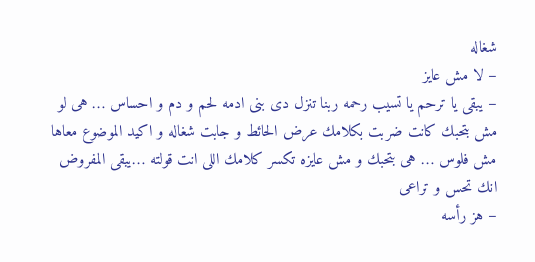شغاله
– لا مش عايز
– يبقى يا ترحم يا تسيب رحمه ربنا تنزل دى بنى ادمه لحم و دم و احساس … هى لو مش بتحبك كانت ضربت بكلامك عرض الحائط و جابت شغاله و اكيد الموضوع معاها مش فلوس … هى بتحبك و مش عايزه تكسر كلامك اللى انت قولته …يبقى المفروض انك تحس و تراعى
– هز رأسه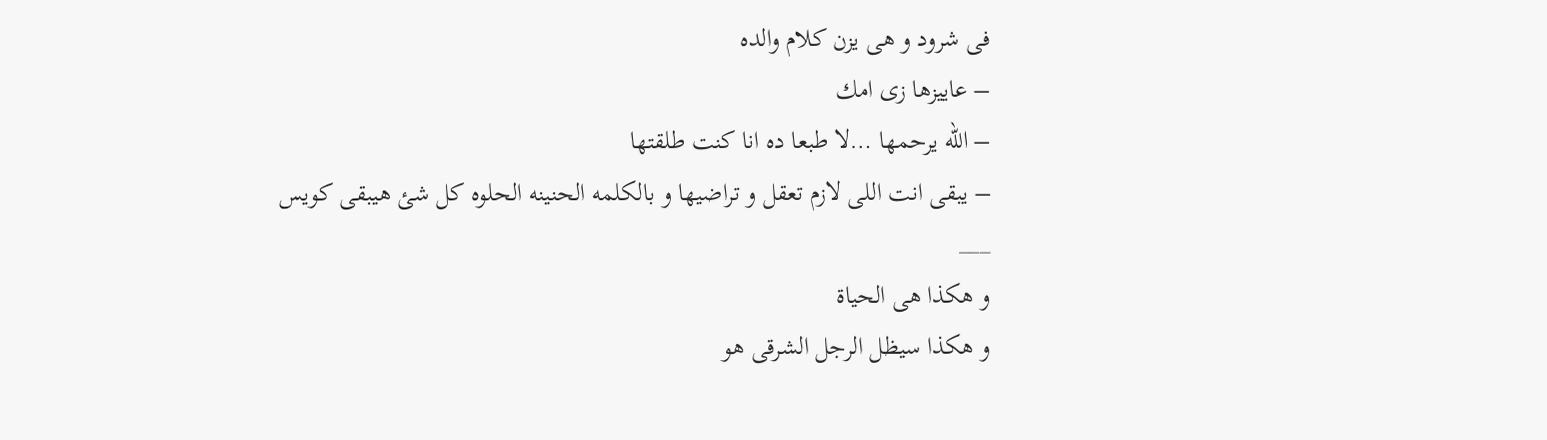فى شرود و هى يزن كلام والده
– عاييزها زى امك
– الله يرحمها …لا طبعا ده انا كنت طلقتها
– يبقى انت اللى لازم تعقل و تراضيها و بالكلمه الحنينه الحلوه كل شئ هيبقى كويس
___
و هكذا هى الحياة
و هكذا سيظل الرجل الشرقى هو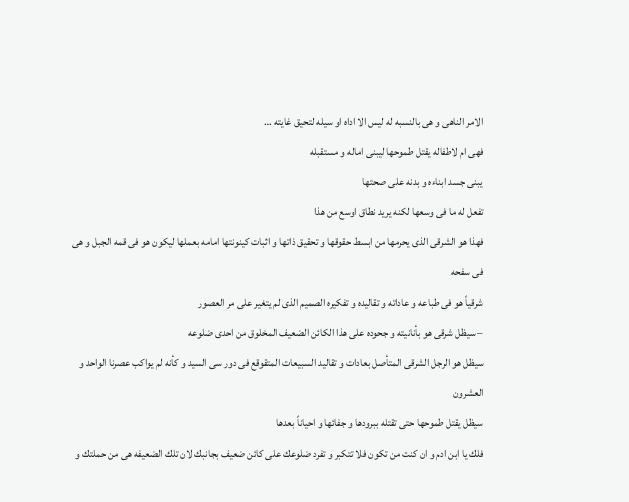الامر الناهى و هى بالنسبه له ليس الا اداه او سيله لتحيق غايته …
فهى ام لاطفاله يقتل طموحها ليبنى اماله و مستقبله
يبنى جسد ابناءه و بدنه على صحتها
تفعل له ما فى وسعها لكنه يريد نطاق اوسع من هذا
فهذا هو الشرقى الذى يحرمها من ابسط حقوقها و تحقيق ذاتها و اثبات كينونتها امامه بعملها ليكون هو فى قمه الجبل و هى فى سفحه
شرقياً هو فى طباعه و عاداته و تقاليده و تفكيره الصميم الذى لم يتغير على مر العصور
– سيظل شرقى هو بأنانيته و جحوده على هذا الكائن الضعيف المخلوق من احدى ضلوعه
سيظل هو الرجل الشرقى المتأصل بعادات و تقاليد السبيعات المتقوقع فى دور سى السيد و كأنه لم يواكب عصرنا الواحد و العشرون
سيظل يقتل طموحها حتى تقتله ببرودها و جفائها و احياناً بعدها
فلك يا ابن ادم و ان كنت من تكون فلا تتكبر و تفرد ضلوعك على كائن ضعيف بجانبك لان تلك الضعيفه هى من حملتك و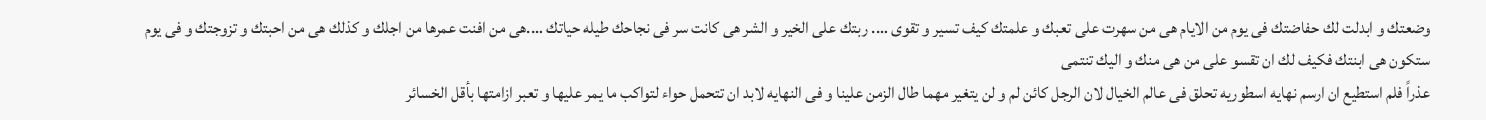وضعتك و ابدلت لك حفاضتك فى يوم من الايام هى من سهرت على تعبك و علمتك كيف تسير و تقوى …. ربتك على الخير و الشر هى كانت سر فى نجاحك طيله حياتك ….هى من افنت عمرها من اجلك و كذلك هى من احبتك و تزوجتك و فى يوم ستكون هى ابنتك فكيف لك ان تقسو على من هى منك و اليك تنتمى
عذراً فلم استطيع ان ارسم نهايه اسطوريه تحلق فى عالم الخيال لان الرجل كائن لم و لن يتغير مهما طال الزمن علينا و فى النهايه لابد ان تتحمل حواء لتواكب ما يمر عليها و تعبر ازامتها بأقل الخسائر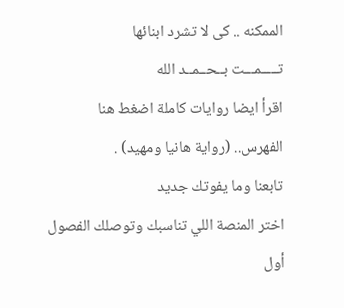الممكنه .. كى لا تشرد ابنائها
تـــــمـــت بــحــمــد الله
اقرأ ايضا روايات كاملة اضغط هنا
الفهرس.. (رواية هانيا ومهيد) .
تابعنا وما يفوتك جديد
اختر المنصة اللي تناسبك وتوصلك الفصول أول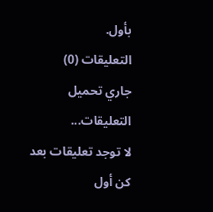بأول.
التعليقات (0)
جاري تحميل التعليقات...
لا توجد تعليقات بعد
كن أول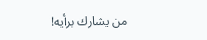من يشارك برأيه!